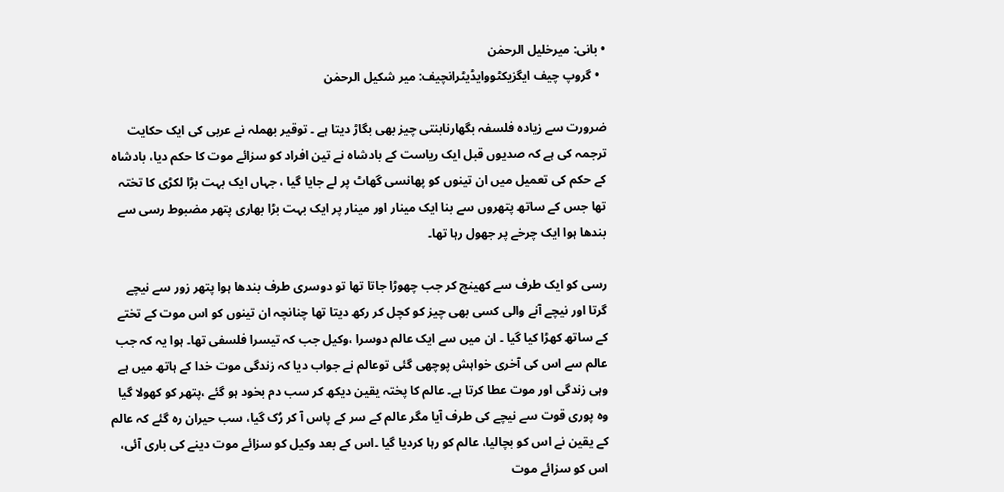• بانی: میرخلیل الرحمٰن
  • گروپ چیف ایگزیکٹووایڈیٹرانچیف: میر شکیل الرحمٰن

ضرورت سے زیادہ فلسفہ بگھارنابنتی چیز بھی بگاڑ دیتا ہے ۔ توقیر بھملہ نے عربی کی ایک حکایت ترجمہ کی ہے کہ صدیوں قبل ایک ریاست کے بادشاہ نے تین افراد کو سزائے موت کا حکم دیا، بادشاہ کے حکم کی تعمیل میں ان تینوں کو پھانسی گھاٹ پر لے جایا گیا ، جہاں ایک بہت بڑا لکڑی کا تختہ تھا جس کے ساتھ پتھروں سے بنا ایک مینار اور مینار پر ایک بہت بڑا بھاری پتھر مضبوط رسی سے بندھا ہوا ایک چرخے پر جھول رہا تھا۔

رسی کو ایک طرف سے کھینچ کر جب چھوڑا جاتا تھا تو دوسری طرف بندھا ہوا پتھر زور سے نیچے گرتا اور نیچے آنے والی کسی بھی چیز کو کچل کر رکھ دیتا تھا چنانچہ ان تینوں کو اس موت کے تختے کے ساتھ کھڑا کیا گیا ۔ ان میں سے ایک عالم دوسرا ،وکیل جب کہ تیسرا فلسفی تھا۔ ہوا یہ کہ جب عالم سے اس کی آخری خواہش پوچھی گئی توعالم نے جواب دیا کہ زندگی موت خدا کے ہاتھ میں ہے وہی زندگی اور موت عطا کرتا ہے۔ عالم کا پختہ یقین دیکھ کر سب دم بخود ہو گئے ،پتھر کو کھولا گیا وہ پوری قوت سے نیچے کی طرف آیا مگر عالم کے سر کے پاس آ کر رُک گیا، سب حیران رہ گئے کہ عالم کے یقین نے اس کو بچالیا، عالم کو رہا کردیا گیا ۔اس کے بعد وکیل کو سزائے موت دینے کی باری آئی، اس کو سزائے موت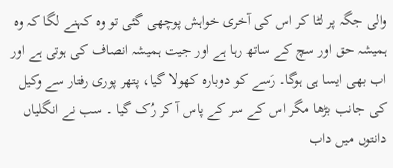والی جگہ پر لٹا کر اس کی آخری خواہش پوچھی گئی تو وہ کہنے لگا کہ وہ ہمیشہ حق اور سچ کے ساتھ رہا ہے اور جیت ہمیشہ انصاف کی ہوتی ہے اور اب بھی ایسا ہی ہوگا۔ رَسے کو دوبارہ کھولا گیا، پتھر پوری رفتار سے وکیل کی جانب بڑھا مگر اس کے سر کے پاس آ کر رُک گیا ۔ سب نے انگلیاں دانتوں میں داب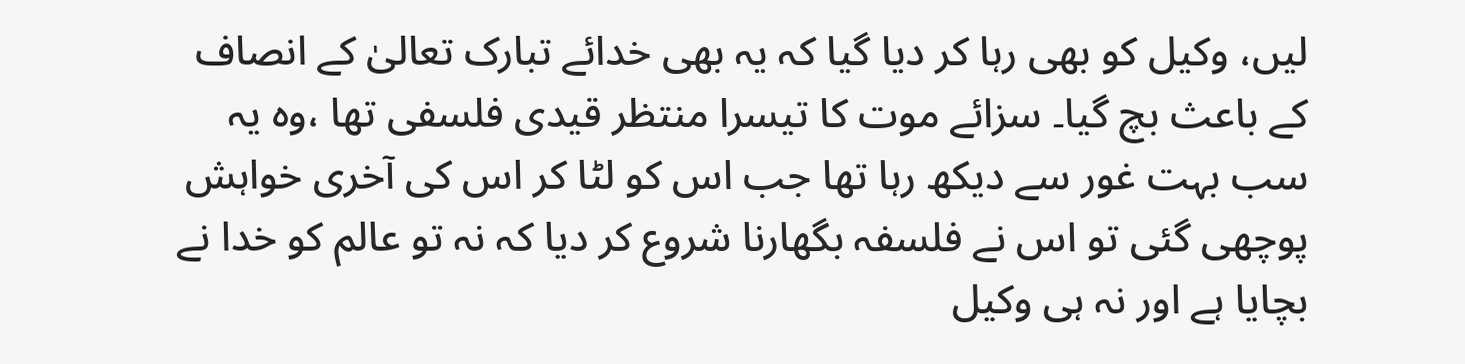لیں، وکیل کو بھی رہا کر دیا گیا کہ یہ بھی خدائے تبارک تعالیٰ کے انصاف کے باعث بچ گیا۔ سزائے موت کا تیسرا منتظر قیدی فلسفی تھا ،وہ یہ سب بہت غور سے دیکھ رہا تھا جب اس کو لٹا کر اس کی آخری خواہش پوچھی گئی تو اس نے فلسفہ بگھارنا شروع کر دیا کہ نہ تو عالم کو خدا نے بچایا ہے اور نہ ہی وکیل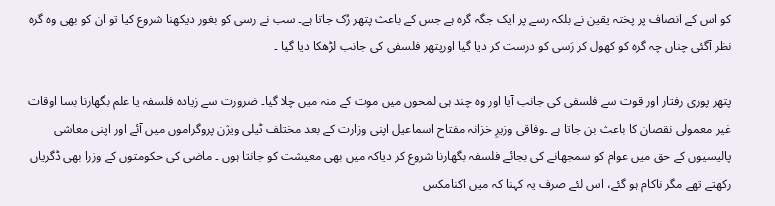کو اس کے انصاف پر پختہ یقین نے بلکہ رسے پر ایک جگہ گرہ ہے جس کے باعث پتھر رُک جاتا ہے۔ سب نے رسی کو بغور دیکھنا شروع کیا تو ان کو بھی وہ گرہ نظر آگئی چناں چہ گرہ کو کھول کر رَسی کو درست کر دیا گیا اورپتھر فلسفی کی جانب لڑھکا دیا گیا ۔

پتھر پوری رفتار اور قوت سے فلسفی کی جانب آیا اور وہ چند ہی لمحوں میں موت کے منہ میں چلا گیا۔ ضرورت سے زیادہ فلسفہ یا علم بگھارنا بسا اوقات غیر معمولی نقصان کا باعث بن جاتا ہے ۔وفاقی وزیرِ خزانہ مفتاح اسماعیل اپنی وزارت کے بعد مختلف ٹیلی ویژن پروگراموں میں آئے اور اپنی معاشی پالیسیوں کے حق میں عوام کو سمجھانے کی بجائے فلسفہ بگھارنا شروع کر دیاکہ میں بھی معیشت کو جانتا ہوں ۔ ماضی کی حکومتوں کے وزرا بھی ڈگریاں رکھتے تھے مگر ناکام ہو گئے، اس لئے صرف یہ کہنا کہ میں اکنامکس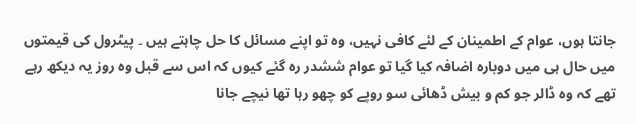جانتا ہوں، عوام کے اطمینان کے لئے کافی نہیں، وہ تو اپنے مسائل کا حل چاہتے ہیں ۔ پیٹرول کی قیمتوں میں حال ہی میں دوبارہ اضافہ کیا گیا تو عوام ششدر رہ گئے کیوں کہ اس سے قبل وہ روز یہ دیکھ رہے تھے کہ وہ ڈالر جو کم و بیش ڈھائی سو روپے کو چھو رہا تھا نیچے جانا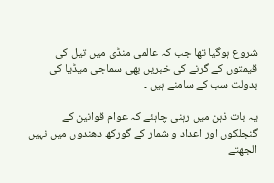شروع ہوگیا تھا جب کہ عالمی منڈی میں تیل کی قیمتوں کے گرنے کی خبریں بھی سماجی میڈیا کی بدولت سب کے سامنے ہیں ۔

یہ بات ذہن میں رہنی چاہئے کہ عوام قوانین کے گنجلکوں اور اعداد و شمار کے گورکھ دھندوں میں نہیں الجھتے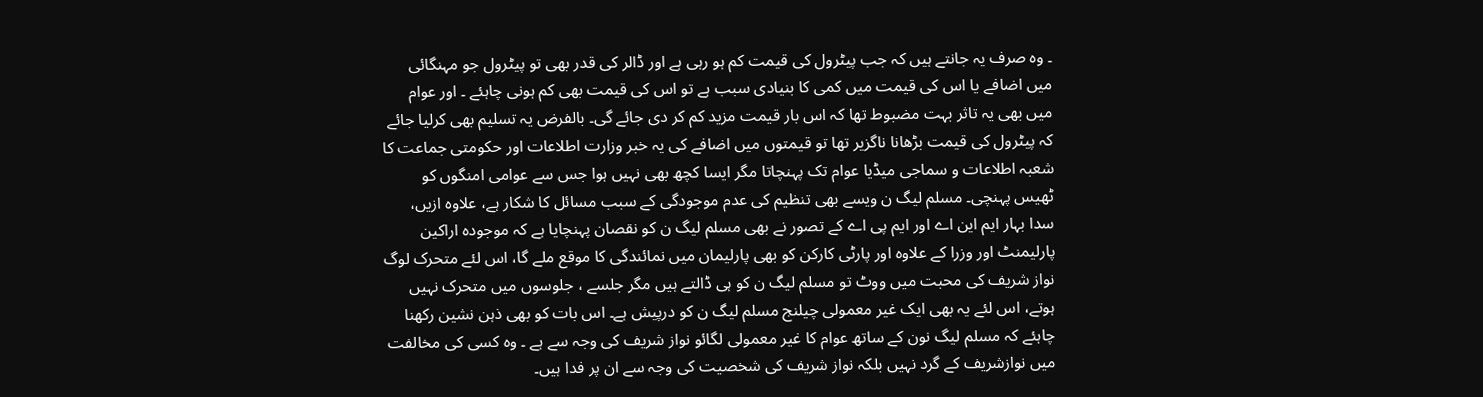۔ وہ صرف یہ جانتے ہیں کہ جب پیٹرول کی قیمت کم ہو رہی ہے اور ڈالر کی قدر بھی تو پیٹرول جو مہنگائی میں اضافے یا اس کی قیمت میں کمی کا بنیادی سبب ہے تو اس کی قیمت بھی کم ہونی چاہئے ۔ اور عوام میں بھی یہ تاثر بہت مضبوط تھا کہ اس بار قیمت مزید کم کر دی جائے گی۔ بالفرض یہ تسلیم بھی کرلیا جائے کہ پیٹرول کی قیمت بڑھانا ناگزیر تھا تو قیمتوں میں اضافے کی یہ خبر وزارت اطلاعات اور حکومتی جماعت کا شعبہ اطلاعات و سماجی میڈیا عوام تک پہنچاتا مگر ایسا کچھ بھی نہیں ہوا جس سے عوامی امنگوں کو ٹھیس پہنچی۔ مسلم لیگ ن ویسے بھی تنظیم کی عدم موجودگی کے سبب مسائل کا شکار ہے، علاوہ ازیں، سدا بہار ایم این اے اور ایم پی اے کے تصور نے بھی مسلم لیگ ن کو نقصان پہنچایا ہے کہ موجودہ اراکین پارلیمنٹ اور وزرا کے علاوہ اور پارٹی کارکن کو بھی پارلیمان میں نمائندگی کا موقع ملے گا، اس لئے متحرک لوگ نواز شریف کی محبت میں ووٹ تو مسلم لیگ ن کو ہی ڈالتے ہیں مگر جلسے ، جلوسوں میں متحرک نہیں ہوتے، اس لئے یہ بھی ایک غیر معمولی چیلنج مسلم لیگ ن کو درپیش ہے۔ اس بات کو بھی ذہن نشین رکھنا چاہئے کہ مسلم لیگ نون کے ساتھ عوام کا غیر معمولی لگائو نواز شریف کی وجہ سے ہے ۔ وہ کسی کی مخالفت میں نوازشریف کے گرد نہیں بلکہ نواز شریف کی شخصیت کی وجہ سے ان پر فدا ہیں۔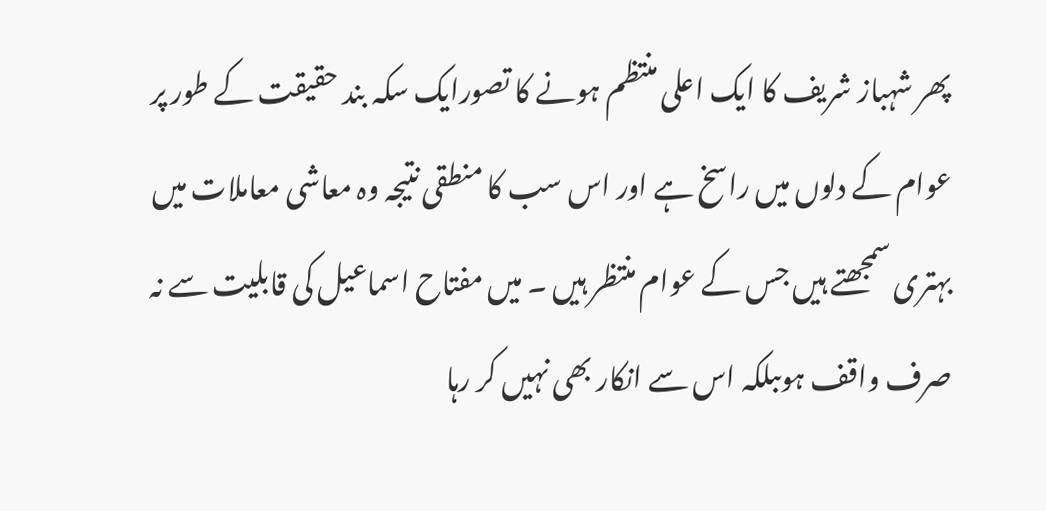پھر شہباز شریف کا ایک اعلی منتظم ہونے کا تصورایک سکہ بند حقیقت کے طور پر عوام کے دلوں میں راسخ ہے اور اس سب کا منطقی نتیجہ وہ معاشی معاملات میں بہتری سمجھتے ہیں جس کے عوام منتظر ہیں ۔ میں مفتاح اسماعیل کی قابلیت سے نہ صرف واقف ہوںبلکہ اس سے انکار بھی نہیں کر رہا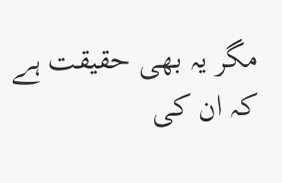مگر یہ بھی حقیقت ہے کہ ان کی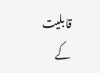قابلیت کے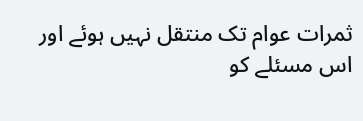ثمرات عوام تک منتقل نہیں ہوئے اور اس مسئلے کو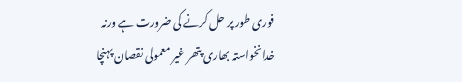فوری طور پر حل کرنے کی ضرورت ہے ورنہ خدانخواستہ بھاری پتھر غیر معمولی نقصان پہنچا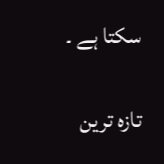سکتا ہے ۔

تازہ ترین